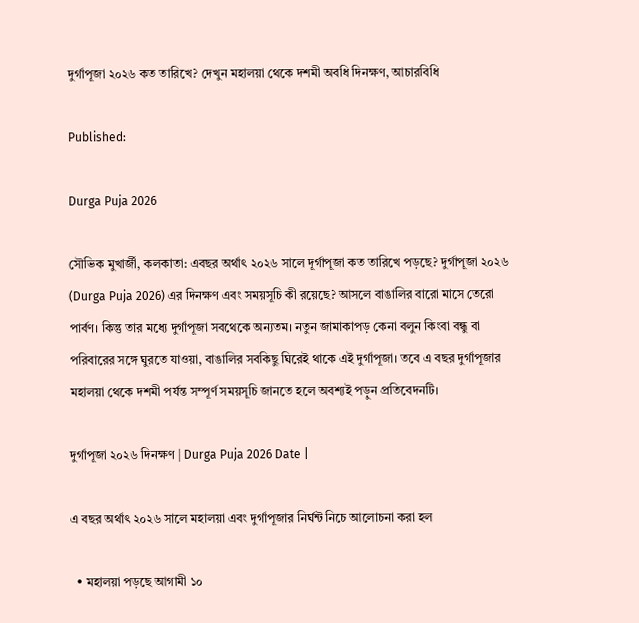দুর্গাপূজা ২০২৬ কত তারিখে? দেখুন মহালয়া থেকে দশমী অবধি দিনক্ষণ, আচারবিধি

Published:

Durga Puja 2026

সৌভিক মুখার্জী, কলকাতা: এবছর অর্থাৎ ২০২৬ সালে দূর্গাপূজা কত তারিখে পড়ছে? দুর্গাপূজা ২০২৬ (Durga Puja 2026) এর দিনক্ষণ এবং সময়সূচি কী রয়েছে? আসলে বাঙালির বারো মাসে তেরো পার্বণ। কিন্তু তার মধ্যে দুর্গাপূজা সবথেকে অন্যতম। নতুন জামাকাপড় কেনা বলুন কিংবা বন্ধু বা পরিবারের সঙ্গে ঘুরতে যাওয়া, বাঙালির সবকিছু ঘিরেই থাকে এই দুর্গাপূজা। তবে এ বছর দুর্গাপূজার মহালয়া থেকে দশমী পর্যন্ত সম্পূর্ণ সময়সূচি জানতে হলে অবশ্যই পড়ুন প্রতিবেদনটি।

দুর্গাপূজা ২০২৬ দিনক্ষণ | Durga Puja 2026 Date |

এ বছর অর্থাৎ ২০২৬ সালে মহালয়া এবং দুর্গাপূজার নির্ঘন্ট নিচে আলোচনা করা হল

  • মহালয়া পড়ছে আগামী ১০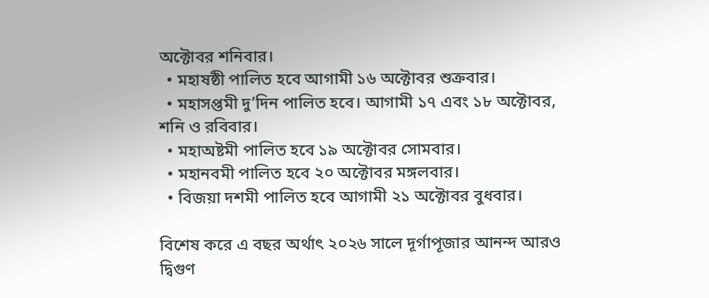অক্টোবর শনিবার।
  • মহাষষ্ঠী পালিত হবে আগামী ১৬ অক্টোবর শুক্রবার।
  • মহাসপ্তমী দু’দিন পালিত হবে। আগামী ১৭ এবং ১৮ অক্টোবর, শনি ও রবিবার।
  • মহাঅষ্টমী পালিত হবে ১৯ অক্টোবর সোমবার।
  • মহানবমী পালিত হবে ২০ অক্টোবর মঙ্গলবার।
  • বিজয়া দশমী পালিত হবে আগামী ২১ অক্টোবর বুধবার।

বিশেষ করে এ বছর অর্থাৎ ২০২৬ সালে দূর্গাপূজার আনন্দ আরও দ্বিগুণ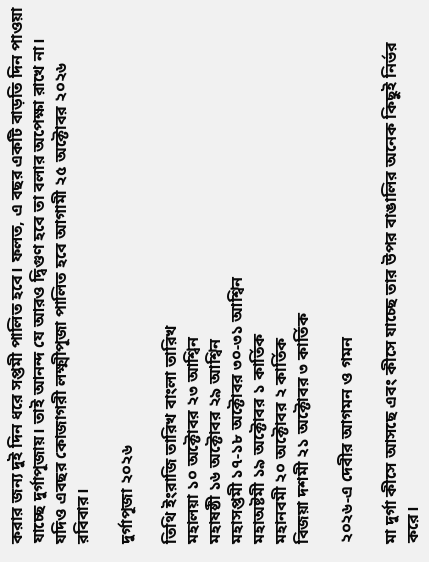করার জন্য দুই দিন ধরে সপ্তমী পালিত হবে। ফলত, এ বছর একটি বাড়তি দিন পাওয়া যাচ্ছে দুর্গাপূজায়। তাই আনন্দ যে আরও দ্বিগুণ হবে তা বলার অপেক্ষা রাখে না। যদিও এবছর কোজাগরী লক্ষ্মীপূজা পালিত হবে আগামী ২৫ অক্টোবর ২০২৬ রবিবার।

দুর্গাপূজা ২০২৬

তিথি ইংরাজি তারিখ বাংলা তারিখ
মহালয়া ১০ অক্টোবর ২৩ আশ্বিন
মহাষষ্ঠী ১৬ অক্টোবর ২৯ আশ্বিন
মহাসপ্তমী ১৭-১৮ অক্টোবর ৩০-৩১ আশ্বিন
মহাঅষ্টমী ১৯ অক্টোবর ১ কার্তিক
মহানবমী ২০ অক্টোবর ২ কার্তিক
বিজয়া দশমী ২১ অক্টোবর ৩ কার্তিক

২০২৬-এ দেবীর আগমন ও গমন

মা দুর্গা কীসে আসছে এবং কীসে যাচ্ছে তার উপর বাঙালির অনেক কিছুই নির্ভর করে।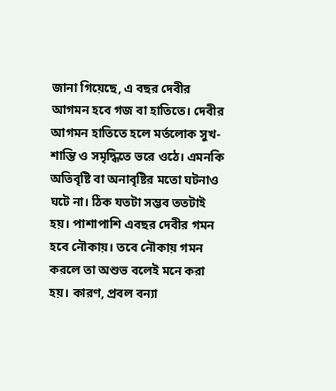জানা গিয়েছে, এ বছর দেবীর আগমন হবে গজ বা হাতিতে। দেবীর আগমন হাতিতে হলে মর্তলোক সুখ-শান্তি ও সমৃদ্ধিতে ভরে ওঠে। এমনকি অতিবৃষ্টি বা অনাবৃষ্টির মতো ঘটনাও ঘটে না। ঠিক যতটা সম্ভব ততটাই হয়। পাশাপাশি এবছর দেবীর গমন হবে নৌকায়। তবে নৌকায় গমন করলে তা অশুভ বলেই মনে করা হয়। কারণ, প্রবল বন্যা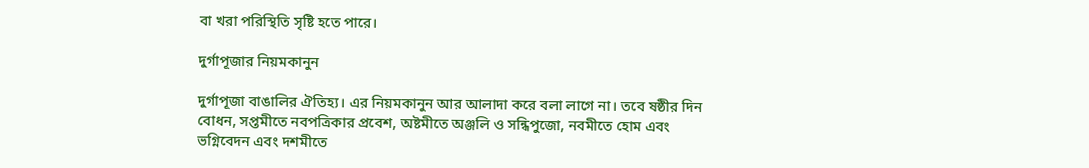বা খরা পরিস্থিতি সৃষ্টি হতে পারে।

দুর্গাপূজার নিয়মকানুন

দুর্গাপূজা বাঙালির ঐতিহ্য। এর নিয়মকানুন আর আলাদা করে বলা লাগে না। তবে ষষ্ঠীর দিন বোধন, সপ্তমীতে নবপত্রিকার প্রবেশ, অষ্টমীতে অঞ্জলি ও সন্ধিপুজো, নবমীতে হোম এবং ভগ্নিবেদন এবং দশমীতে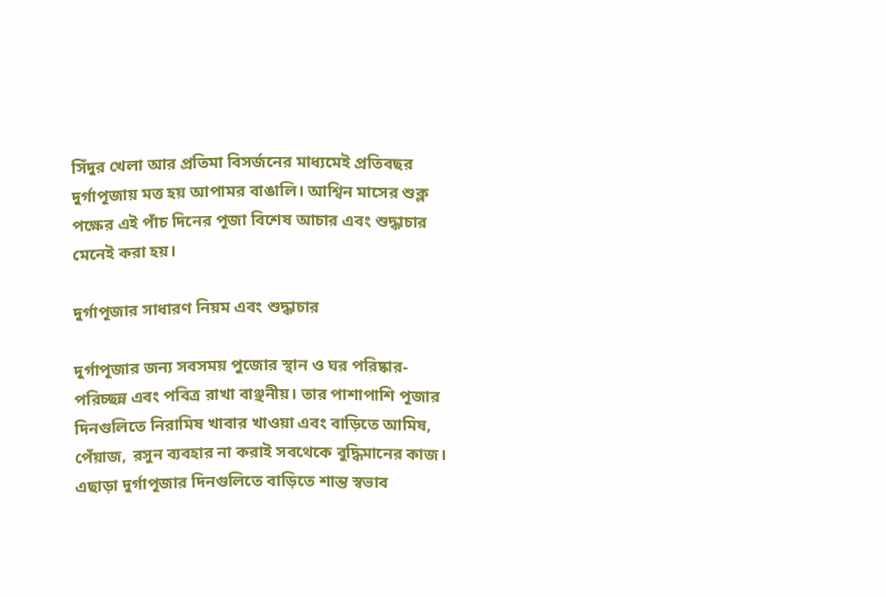সিঁদুর খেলা আর প্রতিমা বিসর্জনের মাধ্যমেই প্রতিবছর দুর্গাপূজায় মত্ত হয় আপামর বাঙালি। আশ্বিন মাসের শুক্ল পক্ষের এই পাঁচ দিনের পূজা বিশেষ আচার এবং শুদ্ধাচার মেনেই করা হয়।

দুর্গাপূজার সাধারণ নিয়ম এবং শুদ্ধাচার

দুর্গাপূজার জন্য সবসময় পুজোর স্থান ও ঘর পরিষ্কার-পরিচ্ছন্ন এবং পবিত্র রাখা বাঞ্ছনীয়। তার পাশাপাশি পূজার দিনগুলিতে নিরামিষ খাবার খাওয়া এবং বাড়িতে আমিষ, পেঁয়াজ, রসুন ব্যবহার না করাই সবথেকে বুদ্ধিমানের কাজ। এছাড়া দুর্গাপূজার দিনগুলিতে বাড়িতে শান্ত স্বভাব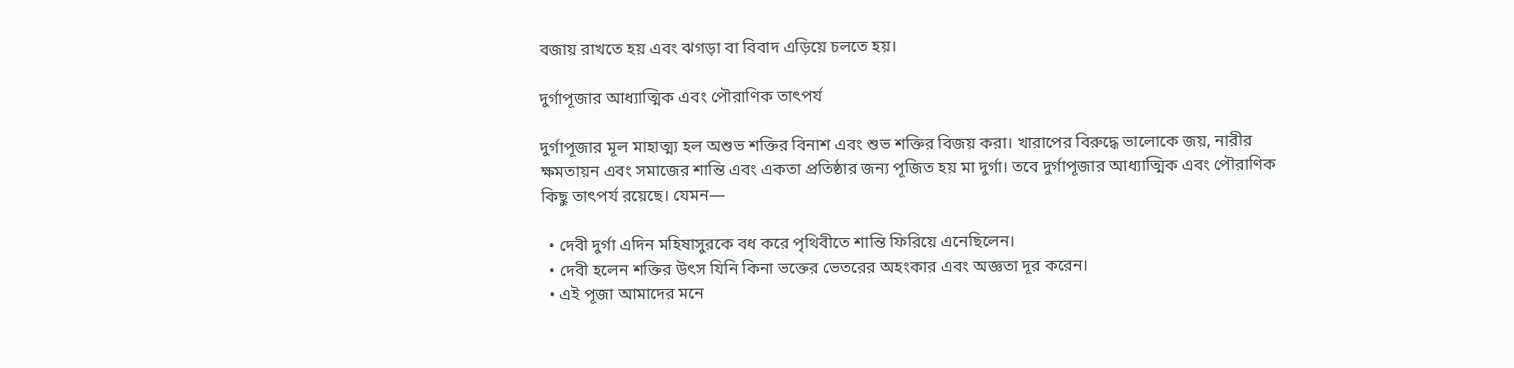বজায় রাখতে হয় এবং ঝগড়া বা বিবাদ এড়িয়ে চলতে হয়।

দুর্গাপূজার আধ্যাত্মিক এবং পৌরাণিক তাৎপর্য

দুর্গাপূজার মূল মাহাত্ম্য হল অশুভ শক্তির বিনাশ এবং শুভ শক্তির বিজয় করা। খারাপের বিরুদ্ধে ভালোকে জয়, নারীর ক্ষমতায়ন এবং সমাজের শান্তি এবং একতা প্রতিষ্ঠার জন্য পূজিত হয় মা দুর্গা। তবে দুর্গাপূজার আধ্যাত্মিক এবং পৌরাণিক কিছু তাৎপর্য রয়েছে। যেমন—

  • দেবী দুর্গা এদিন মহিষাসুরকে বধ করে পৃথিবীতে শান্তি ফিরিয়ে এনেছিলেন।
  • দেবী হলেন শক্তির উৎস যিনি কিনা ভক্তের ভেতরের অহংকার এবং অজ্ঞতা দূর করেন।
  • এই পূজা আমাদের মনে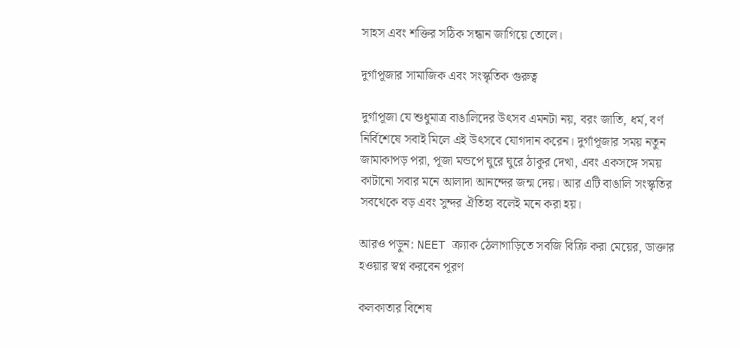সাহস এবং শক্তির সঠিক সন্ধান জাগিয়ে তোলে।

দুর্গাপূজার সামাজিক এবং সংস্কৃতিক গুরুত্ব

দুর্গাপূজা যে শুধুমাত্র বাঙালিদের উৎসব এমনটা নয়, বরং জাতি, ধর্ম, বর্ণ নির্বিশেষে সবাই মিলে এই উৎসবে যোগদান করেন। দুর্গাপূজার সময় নতুন জামাকাপড় পরা, পূজা মন্ডপে ঘুরে ঘুরে ঠাকুর দেখা, এবং একসঙ্গে সময় কাটানো সবার মনে আলাদা আনন্দের জন্ম দেয়। আর এটি বাঙালি সংস্কৃতির সবথেকে বড় এবং সুন্দর ঐতিহ্য বলেই মনে করা হয়।

আরও পড়ুন: NEET ক্র্যাক ঠেলাগাড়িতে সবজি বিক্রি করা মেয়ের, ডাক্তার হওয়ার স্বপ্ন করবেন পূরণ

কলকাতার বিশেষ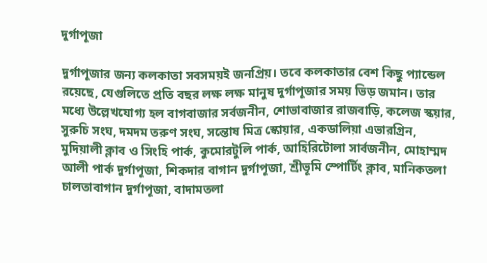দুর্গাপূজা

দুর্গাপূজার জন্য কলকাতা সবসময়ই জনপ্রিয়। তবে কলকাতার বেশ কিছু প্যান্ডেল রয়েছে, যেগুলিতে প্রতি বছর লক্ষ লক্ষ মানুষ দুর্গাপূজার সময় ভিড় জমান। তার মধ্যে উল্লেখযোগ্য হল বাগবাজার সর্বজনীন, শোভাবাজার রাজবাড়ি, কলেজ স্কয়ার, সুরুচি সংঘ, দমদম তরুণ সংঘ, সন্তোষ মিত্র স্কোয়ার, একডালিয়া এভারগ্রিন, মুদিয়ালী ক্লাব ও সিংহি পার্ক, কুমোরটুলি পার্ক, আহিরিটোলা সার্বজনীন, মোহাম্মদ আলী পার্ক দুর্গাপূজা, শিকদার বাগান দুর্গাপূজা, শ্রীভূমি স্পোর্টিং ক্লাব, মানিকতলা চালতাবাগান দুর্গাপূজা, বাদামতলা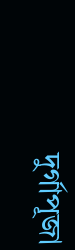দুর্গাপূজা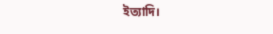ইত্যাদি।